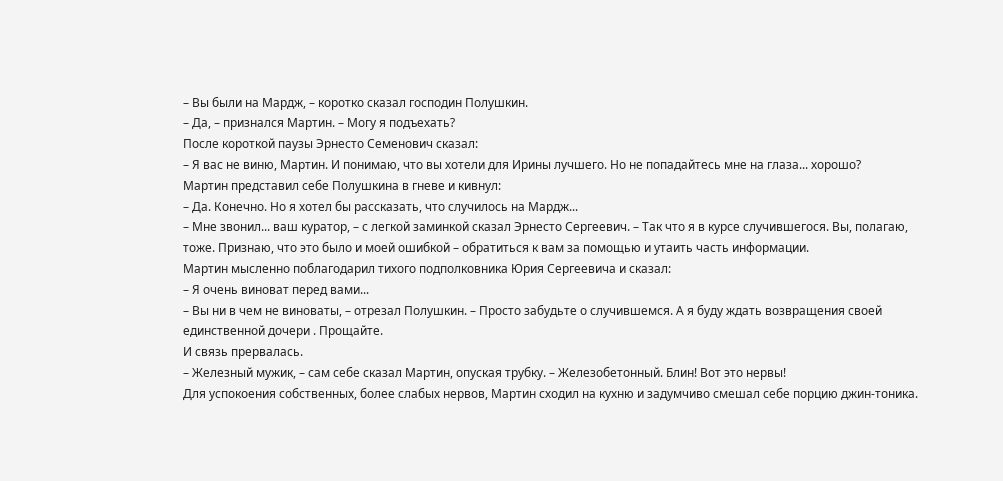– Вы были на Мардж, – коротко сказал господин Полушкин.
– Да, – признался Мартин. – Могу я подъехать?
После короткой паузы Эрнесто Семенович сказал:
– Я вас не виню, Мартин. И понимаю, что вы хотели для Ирины лучшего. Но не попадайтесь мне на глаза... хорошо?
Мартин представил себе Полушкина в гневе и кивнул:
– Да. Конечно. Но я хотел бы рассказать, что случилось на Мардж...
– Мне звонил... ваш куратор, – с легкой заминкой сказал Эрнесто Сергеевич. – Так что я в курсе случившегося. Вы, полагаю, тоже. Признаю, что это было и моей ошибкой – обратиться к вам за помощью и утаить часть информации.
Мартин мысленно поблагодарил тихого подполковника Юрия Сергеевича и сказал:
– Я очень виноват перед вами...
– Вы ни в чем не виноваты, – отрезал Полушкин. – Просто забудьте о случившемся. А я буду ждать возвращения своей единственной дочери . Прощайте.
И связь прервалась.
– Железный мужик, – сам себе сказал Мартин, опуская трубку. – Железобетонный. Блин! Вот это нервы!
Для успокоения собственных, более слабых нервов, Мартин сходил на кухню и задумчиво смешал себе порцию джин-тоника.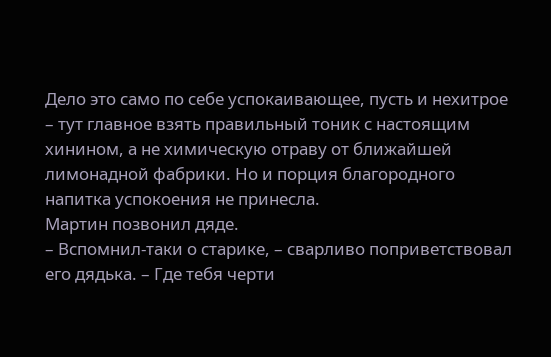Дело это само по себе успокаивающее, пусть и нехитрое – тут главное взять правильный тоник с настоящим хинином, а не химическую отраву от ближайшей лимонадной фабрики. Но и порция благородного напитка успокоения не принесла.
Мартин позвонил дяде.
– Вспомнил-таки о старике, – сварливо поприветствовал его дядька. – Где тебя черти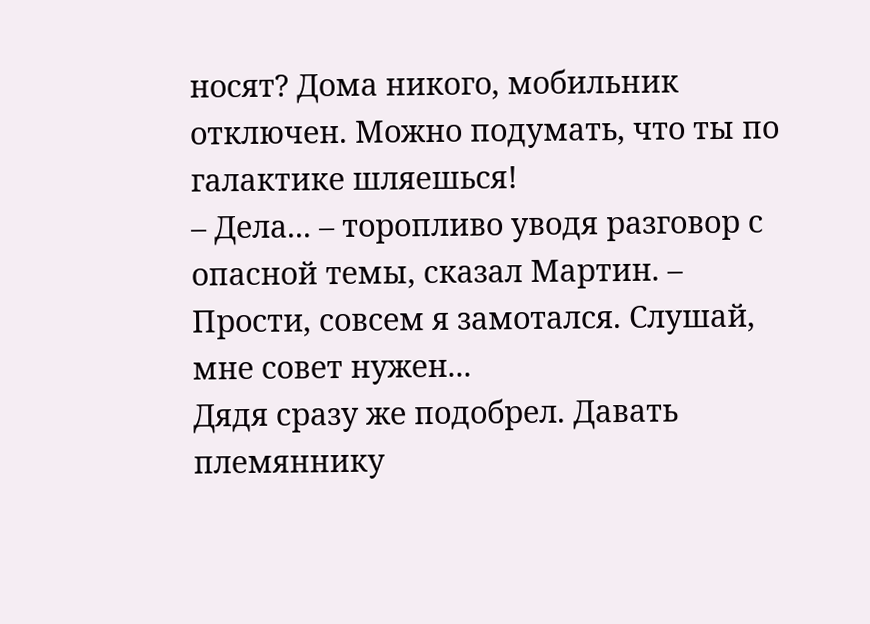носят? Дома никого, мобильник отключен. Можно подумать, что ты по галактике шляешься!
– Дела... – торопливо уводя разговор с опасной темы, сказал Мартин. – Прости, совсем я замотался. Слушай, мне совет нужен...
Дядя сразу же подобрел. Давать племяннику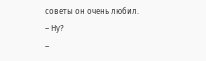советы он очень любил.
– Ну?
–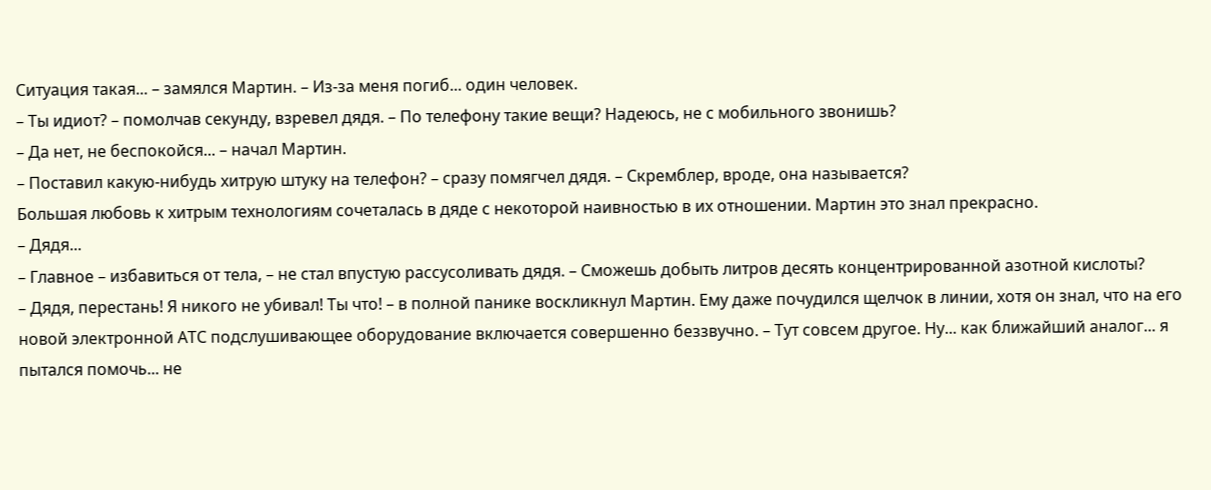Ситуация такая... – замялся Мартин. – Из-за меня погиб... один человек.
– Ты идиот? – помолчав секунду, взревел дядя. – По телефону такие вещи? Надеюсь, не с мобильного звонишь?
– Да нет, не беспокойся... – начал Мартин.
– Поставил какую-нибудь хитрую штуку на телефон? – сразу помягчел дядя. – Скремблер, вроде, она называется?
Большая любовь к хитрым технологиям сочеталась в дяде с некоторой наивностью в их отношении. Мартин это знал прекрасно.
– Дядя...
– Главное – избавиться от тела, – не стал впустую рассусоливать дядя. – Сможешь добыть литров десять концентрированной азотной кислоты?
– Дядя, перестань! Я никого не убивал! Ты что! – в полной панике воскликнул Мартин. Ему даже почудился щелчок в линии, хотя он знал, что на его новой электронной АТС подслушивающее оборудование включается совершенно беззвучно. – Тут совсем другое. Ну... как ближайший аналог... я пытался помочь... не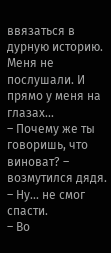ввязаться в дурную историю. Меня не послушали. И прямо у меня на глазах...
– Почему же ты говоришь, что виноват? – возмутился дядя.
– Ну... не смог спасти.
– Во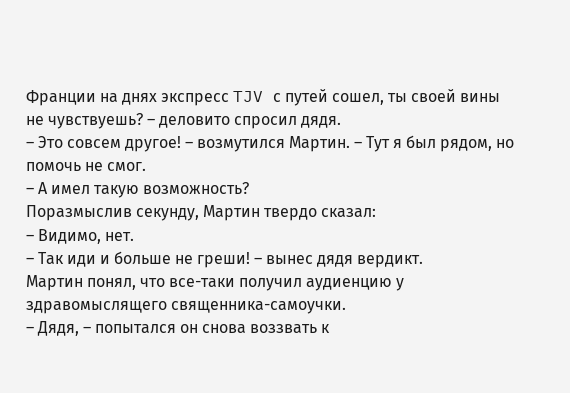Франции на днях экспресс TJV с путей сошел, ты своей вины не чувствуешь? – деловито спросил дядя.
– Это совсем другое! – возмутился Мартин. – Тут я был рядом, но помочь не смог.
– А имел такую возможность?
Поразмыслив секунду, Мартин твердо сказал:
– Видимо, нет.
– Так иди и больше не греши! – вынес дядя вердикт.
Мартин понял, что все-таки получил аудиенцию у здравомыслящего священника-самоучки.
– Дядя, – попытался он снова воззвать к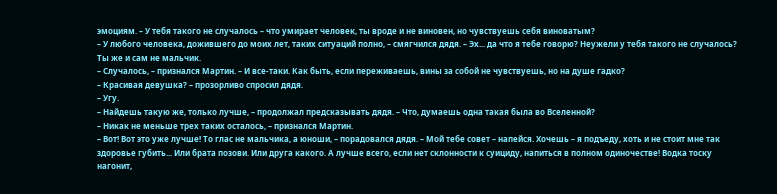эмоциям. – У тебя такого не случалось – что умирает человек, ты вроде и не виновен, но чувствуешь себя виноватым?
– У любого человека, дожившего до моих лет, таких ситуаций полно, – смягчился дядя. – Эх... да что я тебе говорю? Неужели у тебя такого не случалось? Ты же и сам не мальчик.
– Случалось, – признался Мартин. – И все-таки. Как быть, если переживаешь, вины за собой не чувствуешь, но на душе гадко?
– Красивая девушка? – прозорливо спросил дядя.
– Угу.
– Найдешь такую же, только лучше, – продолжал предсказывать дядя. – Что, думаешь одна такая была во Вселенной?
– Никак не меньше трех таких осталось, – признался Мартин.
– Вот! Вот это уже лучше! То глас не мальчика, а юноши, – порадовался дядя. – Мой тебе совет – напейся. Хочешь – я подъеду, хоть и не стоит мне так здоровье губить... Или брата позови. Или друга какого. А лучше всего, если нет склонности к суициду, напиться в полном одиночестве! Водка тоску нагонит,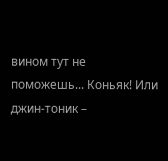вином тут не поможешь... Коньяк! Или джин-тоник –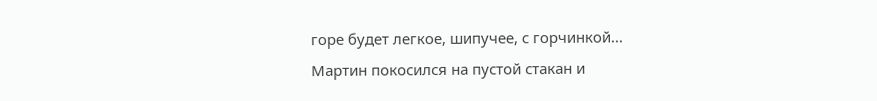горе будет легкое, шипучее, с горчинкой...
Мартин покосился на пустой стакан и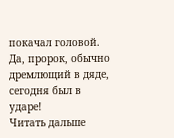покачал головой. Да, пророк, обычно дремлющий в дяде, сегодня был в ударе!
Читать дальше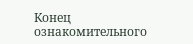Конец ознакомительного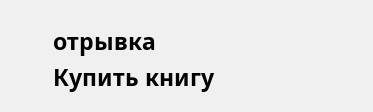отрывка
Купить книгу